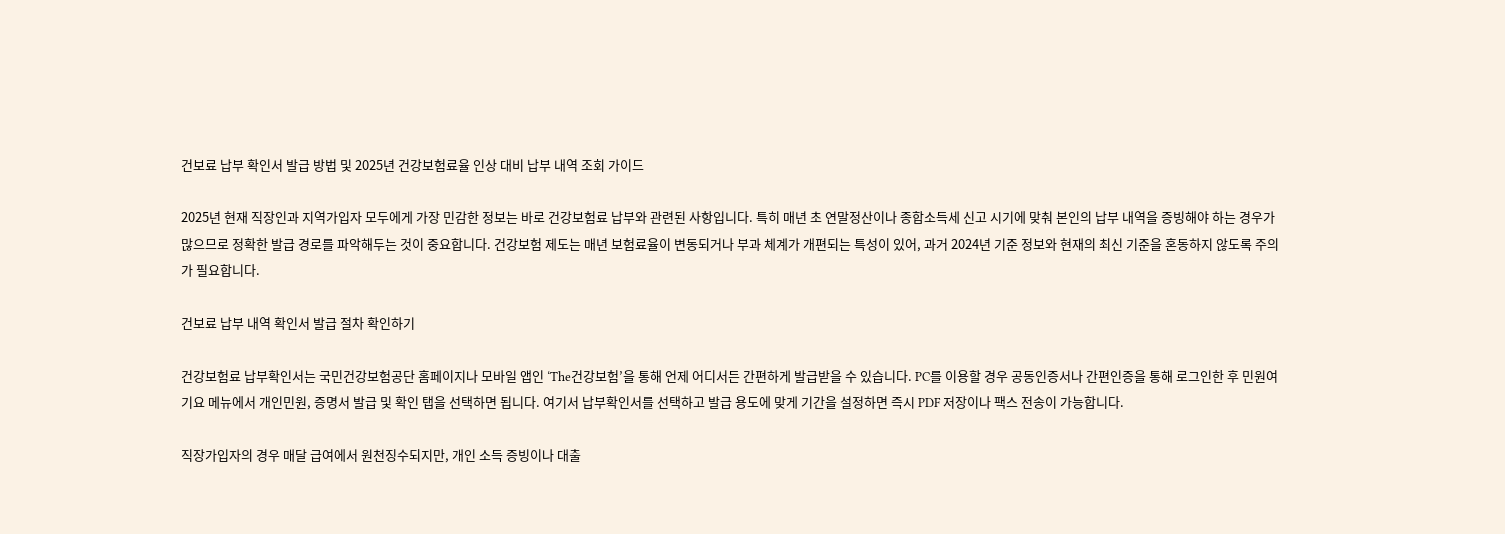건보료 납부 확인서 발급 방법 및 2025년 건강보험료율 인상 대비 납부 내역 조회 가이드

2025년 현재 직장인과 지역가입자 모두에게 가장 민감한 정보는 바로 건강보험료 납부와 관련된 사항입니다. 특히 매년 초 연말정산이나 종합소득세 신고 시기에 맞춰 본인의 납부 내역을 증빙해야 하는 경우가 많으므로 정확한 발급 경로를 파악해두는 것이 중요합니다. 건강보험 제도는 매년 보험료율이 변동되거나 부과 체계가 개편되는 특성이 있어, 과거 2024년 기준 정보와 현재의 최신 기준을 혼동하지 않도록 주의가 필요합니다.

건보료 납부 내역 확인서 발급 절차 확인하기

건강보험료 납부확인서는 국민건강보험공단 홈페이지나 모바일 앱인 ‘The건강보험’을 통해 언제 어디서든 간편하게 발급받을 수 있습니다. PC를 이용할 경우 공동인증서나 간편인증을 통해 로그인한 후 민원여기요 메뉴에서 개인민원, 증명서 발급 및 확인 탭을 선택하면 됩니다. 여기서 납부확인서를 선택하고 발급 용도에 맞게 기간을 설정하면 즉시 PDF 저장이나 팩스 전송이 가능합니다.

직장가입자의 경우 매달 급여에서 원천징수되지만, 개인 소득 증빙이나 대출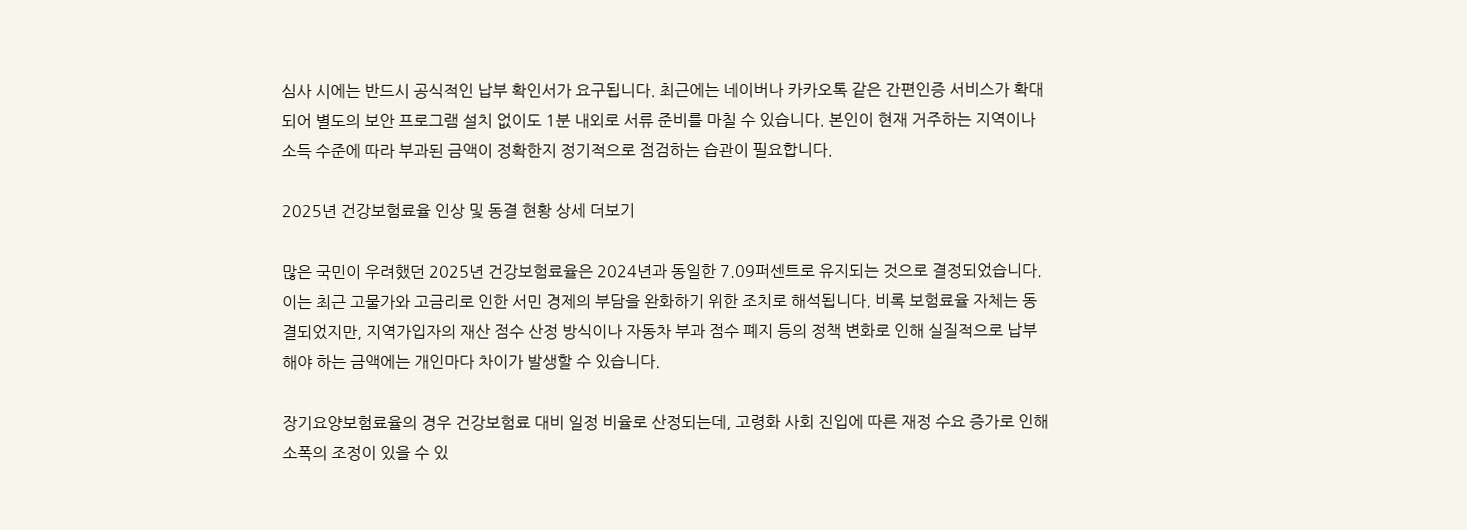심사 시에는 반드시 공식적인 납부 확인서가 요구됩니다. 최근에는 네이버나 카카오톡 같은 간편인증 서비스가 확대되어 별도의 보안 프로그램 설치 없이도 1분 내외로 서류 준비를 마칠 수 있습니다. 본인이 현재 거주하는 지역이나 소득 수준에 따라 부과된 금액이 정확한지 정기적으로 점검하는 습관이 필요합니다.

2025년 건강보험료율 인상 및 동결 현황 상세 더보기

많은 국민이 우려했던 2025년 건강보험료율은 2024년과 동일한 7.09퍼센트로 유지되는 것으로 결정되었습니다. 이는 최근 고물가와 고금리로 인한 서민 경제의 부담을 완화하기 위한 조치로 해석됩니다. 비록 보험료율 자체는 동결되었지만, 지역가입자의 재산 점수 산정 방식이나 자동차 부과 점수 폐지 등의 정책 변화로 인해 실질적으로 납부해야 하는 금액에는 개인마다 차이가 발생할 수 있습니다.

장기요양보험료율의 경우 건강보험료 대비 일정 비율로 산정되는데, 고령화 사회 진입에 따른 재정 수요 증가로 인해 소폭의 조정이 있을 수 있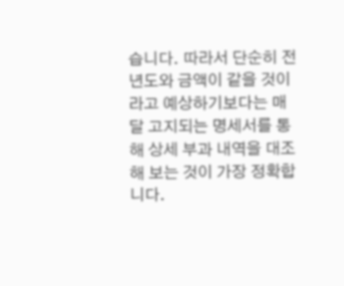습니다. 따라서 단순히 전년도와 금액이 같을 것이라고 예상하기보다는 매달 고지되는 명세서를 통해 상세 부과 내역을 대조해 보는 것이 가장 정확합니다.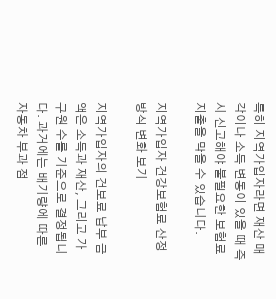특히 지역가입자라면 재산 매각이나 소득 변동이 있을 때 즉시 신고해야 불필요한 보험료 지출을 막을 수 있습니다.

지역가입자 건강보험료 산정 방식 변화 보기

지역가입자의 건보료 납부 금액은 소득과 재산, 그리고 가구원 수를 기준으로 결정됩니다. 과거에는 배기량에 따른 자동차 부과 점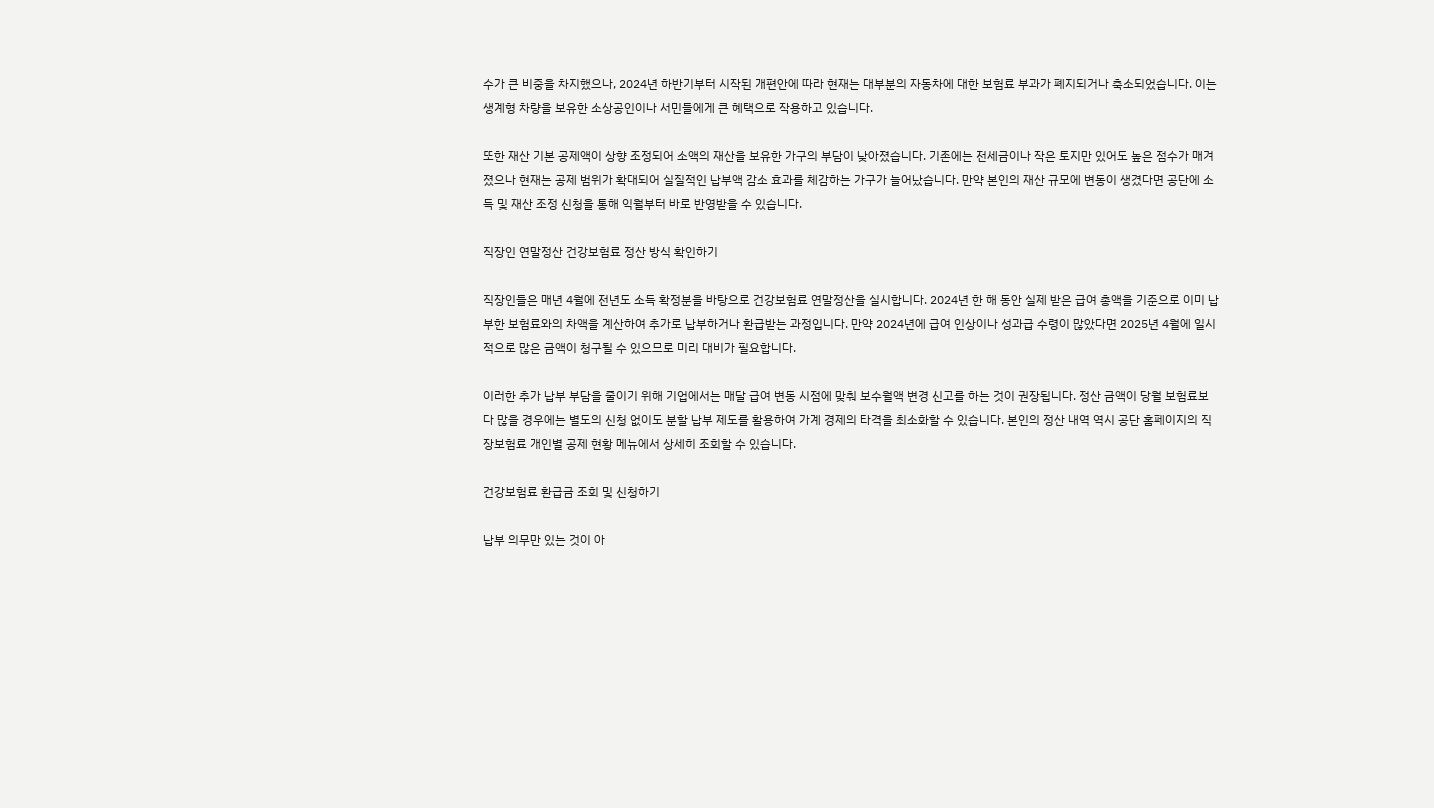수가 큰 비중을 차지했으나, 2024년 하반기부터 시작된 개편안에 따라 현재는 대부분의 자동차에 대한 보험료 부과가 폐지되거나 축소되었습니다. 이는 생계형 차량을 보유한 소상공인이나 서민들에게 큰 혜택으로 작용하고 있습니다.

또한 재산 기본 공제액이 상향 조정되어 소액의 재산을 보유한 가구의 부담이 낮아졌습니다. 기존에는 전세금이나 작은 토지만 있어도 높은 점수가 매겨졌으나 현재는 공제 범위가 확대되어 실질적인 납부액 감소 효과를 체감하는 가구가 늘어났습니다. 만약 본인의 재산 규모에 변동이 생겼다면 공단에 소득 및 재산 조정 신청을 통해 익월부터 바로 반영받을 수 있습니다.

직장인 연말정산 건강보험료 정산 방식 확인하기

직장인들은 매년 4월에 전년도 소득 확정분을 바탕으로 건강보험료 연말정산을 실시합니다. 2024년 한 해 동안 실제 받은 급여 총액을 기준으로 이미 납부한 보험료와의 차액을 계산하여 추가로 납부하거나 환급받는 과정입니다. 만약 2024년에 급여 인상이나 성과급 수령이 많았다면 2025년 4월에 일시적으로 많은 금액이 청구될 수 있으므로 미리 대비가 필요합니다.

이러한 추가 납부 부담을 줄이기 위해 기업에서는 매달 급여 변동 시점에 맞춰 보수월액 변경 신고를 하는 것이 권장됩니다. 정산 금액이 당월 보험료보다 많을 경우에는 별도의 신청 없이도 분할 납부 제도를 활용하여 가계 경제의 타격을 최소화할 수 있습니다. 본인의 정산 내역 역시 공단 홈페이지의 직장보험료 개인별 공제 현황 메뉴에서 상세히 조회할 수 있습니다.

건강보험료 환급금 조회 및 신청하기

납부 의무만 있는 것이 아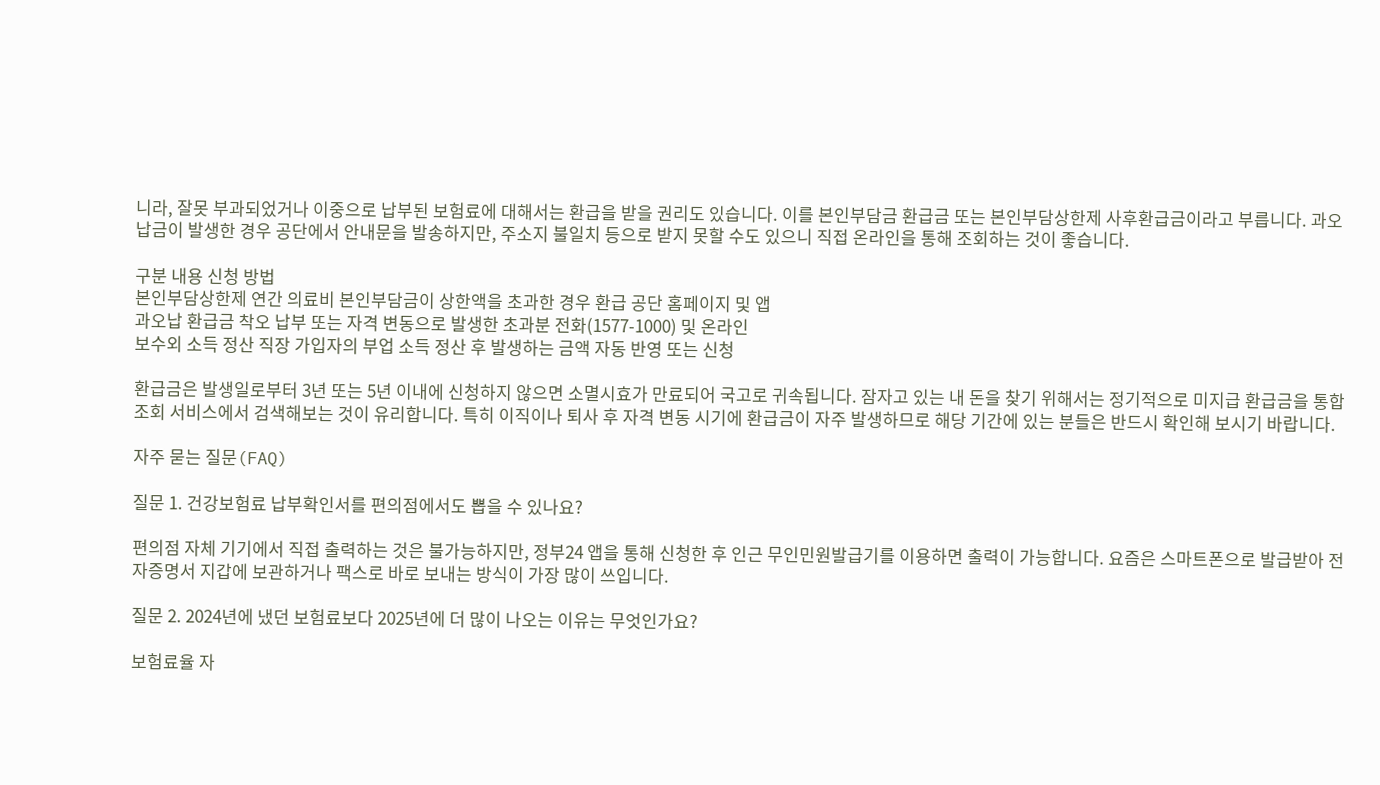니라, 잘못 부과되었거나 이중으로 납부된 보험료에 대해서는 환급을 받을 권리도 있습니다. 이를 본인부담금 환급금 또는 본인부담상한제 사후환급금이라고 부릅니다. 과오납금이 발생한 경우 공단에서 안내문을 발송하지만, 주소지 불일치 등으로 받지 못할 수도 있으니 직접 온라인을 통해 조회하는 것이 좋습니다.

구분 내용 신청 방법
본인부담상한제 연간 의료비 본인부담금이 상한액을 초과한 경우 환급 공단 홈페이지 및 앱
과오납 환급금 착오 납부 또는 자격 변동으로 발생한 초과분 전화(1577-1000) 및 온라인
보수외 소득 정산 직장 가입자의 부업 소득 정산 후 발생하는 금액 자동 반영 또는 신청

환급금은 발생일로부터 3년 또는 5년 이내에 신청하지 않으면 소멸시효가 만료되어 국고로 귀속됩니다. 잠자고 있는 내 돈을 찾기 위해서는 정기적으로 미지급 환급금을 통합 조회 서비스에서 검색해보는 것이 유리합니다. 특히 이직이나 퇴사 후 자격 변동 시기에 환급금이 자주 발생하므로 해당 기간에 있는 분들은 반드시 확인해 보시기 바랍니다.

자주 묻는 질문(FAQ)

질문 1. 건강보험료 납부확인서를 편의점에서도 뽑을 수 있나요?

편의점 자체 기기에서 직접 출력하는 것은 불가능하지만, 정부24 앱을 통해 신청한 후 인근 무인민원발급기를 이용하면 출력이 가능합니다. 요즘은 스마트폰으로 발급받아 전자증명서 지갑에 보관하거나 팩스로 바로 보내는 방식이 가장 많이 쓰입니다.

질문 2. 2024년에 냈던 보험료보다 2025년에 더 많이 나오는 이유는 무엇인가요?

보험료율 자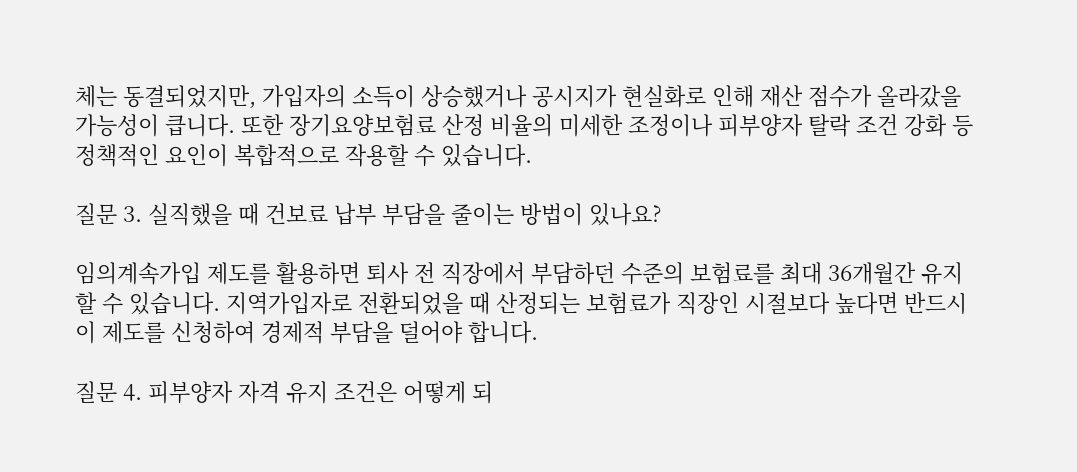체는 동결되었지만, 가입자의 소득이 상승했거나 공시지가 현실화로 인해 재산 점수가 올라갔을 가능성이 큽니다. 또한 장기요양보험료 산정 비율의 미세한 조정이나 피부양자 탈락 조건 강화 등 정책적인 요인이 복합적으로 작용할 수 있습니다.

질문 3. 실직했을 때 건보료 납부 부담을 줄이는 방법이 있나요?

임의계속가입 제도를 활용하면 퇴사 전 직장에서 부담하던 수준의 보험료를 최대 36개월간 유지할 수 있습니다. 지역가입자로 전환되었을 때 산정되는 보험료가 직장인 시절보다 높다면 반드시 이 제도를 신청하여 경제적 부담을 덜어야 합니다.

질문 4. 피부양자 자격 유지 조건은 어떻게 되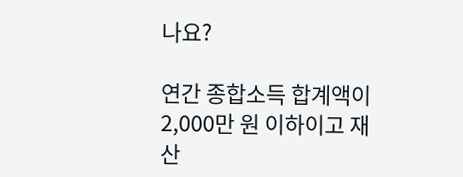나요?

연간 종합소득 합계액이 2,000만 원 이하이고 재산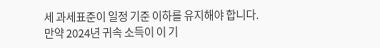세 과세표준이 일정 기준 이하를 유지해야 합니다. 만약 2024년 귀속 소득이 이 기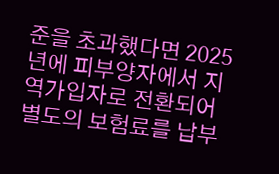준을 초과했다면 2025년에 피부양자에서 지역가입자로 전환되어 별도의 보험료를 납부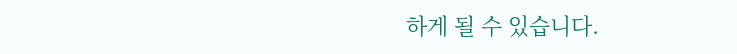하게 될 수 있습니다.